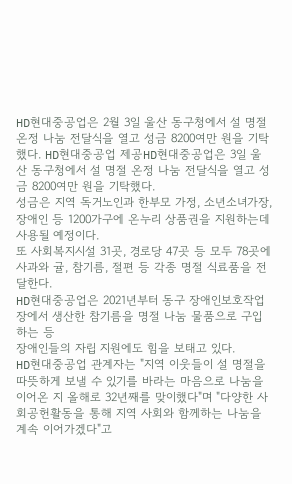HD현대중공업은 2월 3일 울산 동구청에서 설 명절 온정 나눔 전달식을 열고 성금 8200여만 원을 기탁했다. HD현대중공업 제공HD현대중공업은 3일 울산 동구청에서 설 명절 온정 나눔 전달식을 열고 성금 8200여만 원을 기탁했다.
성금은 지역 독거노인과 한부모 가정, 소년소녀가장, 장애인 등 1200가구에 온누리 상품권을 지원하는데 사용될 예정이다.
또 사회복지시설 31곳, 경로당 47곳 등 모두 78곳에 사과와 귤, 참기름, 절편 등 각종 명절 식료품을 전달한다.
HD현대중공업은 2021년부터 동구 장애인보호작업장에서 생산한 참기름을 명절 나눔 물품으로 구입하는 등
장애인들의 자립 지원에도 힘을 보태고 있다.
HD현대중공업 관계자는 "지역 이웃들이 설 명절을 따뜻하게 보낼 수 있기를 바라는 마음으로 나눔을 이어온 지 올해로 32년째를 맞이했다"며 "다양한 사회공헌활동을 통해 지역 사회와 함께하는 나눔을 계속 이어가겠다"고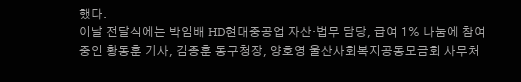했다.
이날 전달식에는 박임배 HD현대중공업 자산·법무 담당, 급여 1% 나눔에 참여 중인 황동훈 기사, 김종훈 동구청장, 양호영 울산사회복지공동모금회 사무처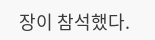장이 참석했다.